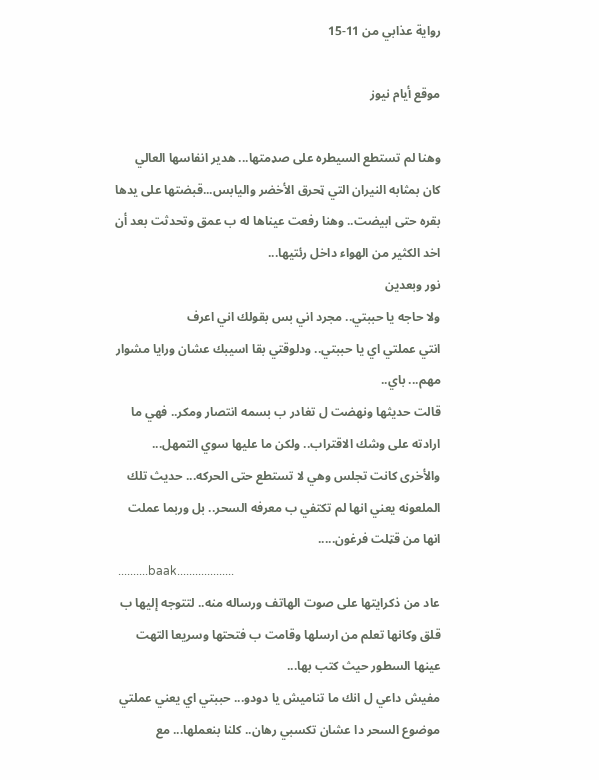رواية عذابي من 11-15

موقع أيام نيوز

وهنا لم تستطع السيطره على صډمتها... هدير انفاسها العالي كان بمثابه النيران التي ټحرق الأخضر واليابس...قبضتها على يدها بقره حتى ابيضت.. وهنا رفعت عيناها له ب عمق وتحدثت بعد أن اخد الكثير من الهواء داخل رئتيها...
نور وبعدين
ولا حاجه يا حببتي.. مجرد اني بس بقولك اني اعرف
انتي عملتي اي يا حببتي.. ودلوقتي بقا اسيبك عشان ورايا مشوار مهم... باي..
قالت حديثها ونهضت ل تغادر ب بسمه انتصار ومكر.. فهي ما ارادته على وشك الاقتراب.. ولكن ما عليها سوي التمهل...
والأخرى كانت تجلس وهي لا تستطع حتى الحركه... حديث تلك الملعونه يعني انها لم تكتفي ب معرفه السحر.. بل وربما عملت انها من قټلت فرغون.....
 ..........baak...................
عاد من ذكرايتها على صوت الهاتف ورساله منه.. لتتوجه إليها ب قلق وكانها تعلم من ارسلها وقامت ب فتحتها وسريعا التهت عينها السطور حيث كتب بها...
مفيش داعي ل انك ما تناميش يا دودو... حببتي اي يعني عملتي موضوع السحر دا عشان تكسبي رهان.. كلنا بنعملها... مع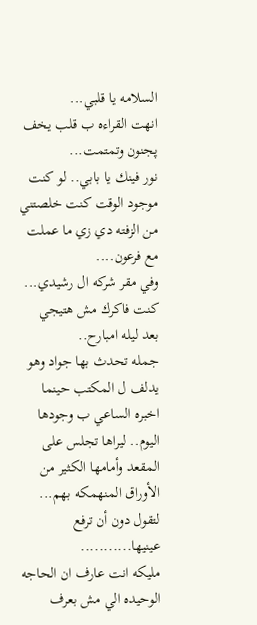السلامه يا قلبي...
انهت القراءه ب قلب يخف پجنون وتمتمت...
نور فينك يا بابي.. لو كنت موجود الوقت كنت خلصتني من الزفته دي زي ما عملت مع فرعون....
وفي مقر شركه ال رشيدي...
كنت فاكرك مش هتيجي بعد ليله امبارح..
جمله تحدث بها جواد وهو يدلف ل المكتب حينما اخبره الساعي ب وجودها اليوم.. ليراها تجلس على المقعد وأمامها الكثير من الأوراق المنهمكه بهم... لتقول دون أن ترفع عينيها...........
مليكه انت عارف ان الحاجه الوحيده الي مش بعرف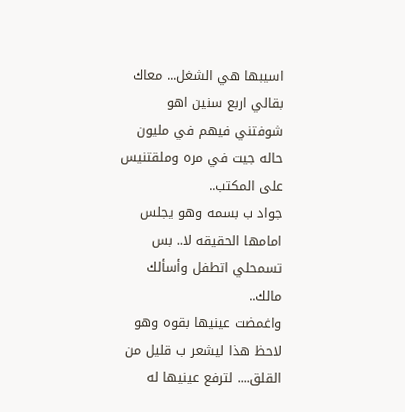اسيبها هي الشغل... معاك بقالي اربع سنين اهو شوفتني فيهم في مليون حاله جيت في مره وملقتنيس على المكتب..
جواد ب بسمه وهو يجلس امامها الحقيقه لا.. بس تسمحلي اتطفل وأسألك مالك..
واغمضت عينيها بقوه وهو لاحظ هذا ليشعر ب قليل من القلق.... لترفع عينيها له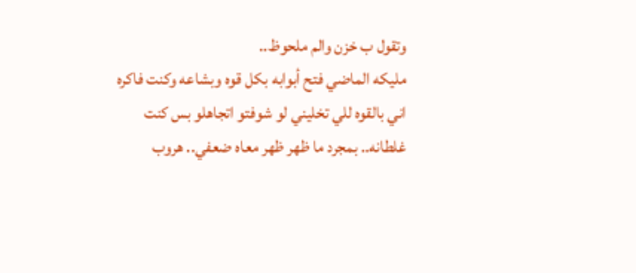وتقول ب خزن والم ملحوظ..
مليكه الماضي فتح أبوابه بكل قوه وبشاعه وكنت فاكره اني بالقوه للي تخليني لو شوفتو اتجاهلو بس كنت غلطانه.. بمجرد ما ظهر ظهر معاه ضعفي.. هروب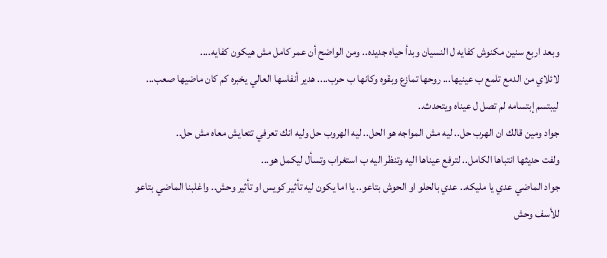وبعد اربع سنين مكنوش كفايه ل النسيان وبدأ حياه جديده.. ومن الواضح أن عمر كامل مش هيكون كفايه....
لائلاي من الدمع تلمع ب عينيها... روحها تمازع وبقوه وكانها ب حرب.... هدير أنفاسها العالي يخبره كم كان ماضيها صعب... ليبتسم إبتسامه لم تصل ل عيناه ويتحدث..
جواد ومين قالك ان الهرب حل.. ليه مش المواجه هو الحل.. ليه الهروب حل وليه انك تعرفي تتعايش معاه مش حل..
ولفت حديثها انتباها الكامل.. لترفع عيناها اليه وتنظر اليه ب استغراب وتسأل ليكمل هو...
جواد الماضي عدي يا مليكه.. عدي بالحلو او الحوش بتاعو.. يا اما يكون ليه تأثير كويس او تأثير وحش.. واغلبنا الماضي بتاعو للأسف وحش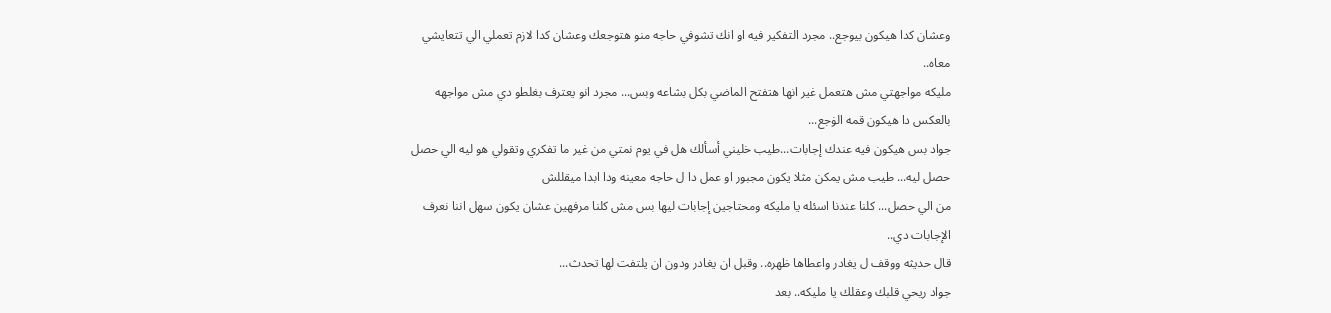وعشان كدا هيكون بيوجع.. مجرد التفكير فيه او انك تشوفي حاجه منو هتوجعك وعشان كدا لازم تعملي الي تتعايشي معاه..
مليكه مواجهتي مش هتعمل غير انها هتفتح الماضي بكل بشاعه وبس... مجرد انو يعترف بغلطو دي مش مواجهه بالعكس دا هيكون قمه الۏجع...
جواد بس هيكون فيه عندك إجابات...طيب خليني أسألك هل في يوم نمتي من غير ما تفكري وتقولي هو ليه الي حصل حصل ليه... طيب مش يمكن مثلا يكون مجبور او عمل دا ل حاجه معينه ودا ابدا ميقللش
من الي حصل... كلنا عندنا اسئله يا مليكه ومحتاجين إجابات ليها بس مش كلنا مرفهين عشان يكون سهل اننا نعرف الإجابات دي..
قال حديثه ووقف ل يغادر واعطاها ظهره.. وقبل ان يغادر ودون ان يلتفت لها تحدث...
جواد ريحي قلبك وعقلك يا مليكه.. بعد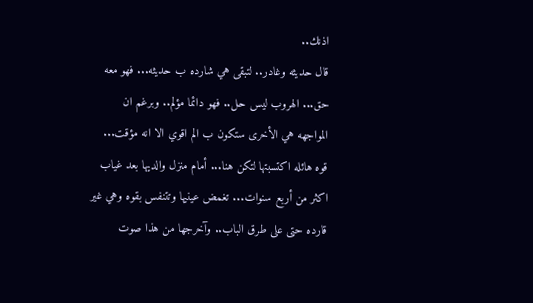اذنك..
قال حديثه وغادر.. لتبقى هي شارده ب حديثه... فهو معه حق... الهروب ليس حل.. فهو دائما مؤلم.. وبرغم ان المواجهه هي الأخرى ستكون ب الم اقوي الا انه مؤقت...
قوه هائله اكتسبتها لتكن هنا... أمام منزل والديها بعد غياب اكثر من أربع سنوات... تغمض عينيها وتتنفس بقوه وهي غير قارده حتى على طرق الباب.. وآخرجها من هذا صوت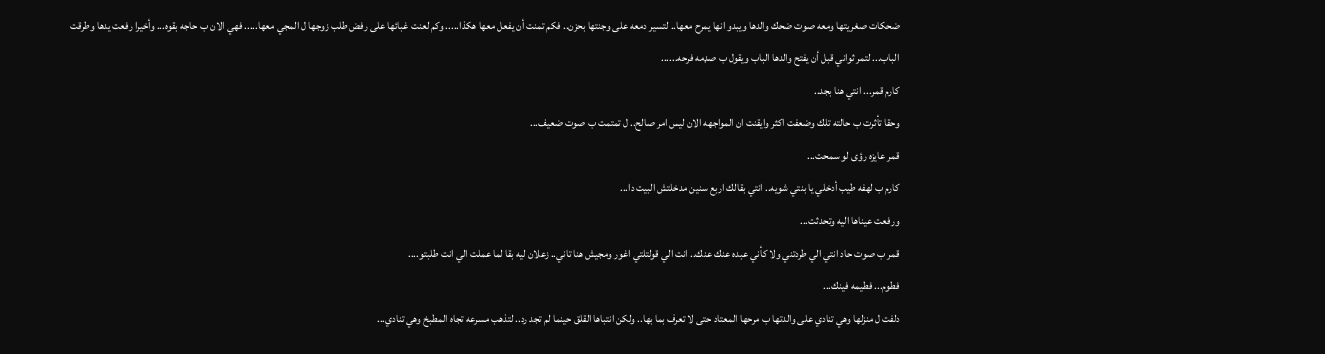ضحكات صغريتها ومعه صوت ضحك والدها ويبدو انها يمرح معها.. لتسير دمعه على وجنتها بحزن.. فكم تمنت أن يفعل معها هكذا..... وكم لعنت غبائها على رفض طلب زوجها ل المجي معها..... فهي الان ب حاجه بقوه... وأخيرا رفعت يدها وطرقت الباب... لتمر ثواني قبل أن يفتح والدها الباب ويقول ب صډمه فرحه......
كارم قمر... انتي هنا بجد..
وحقا تأثرت ب حالته تلك وضعفت اكثر وايقنت ان المواجهه الان ليس امر صالح.. ل تمتمت ب صوت ضعيف...
قمر عايزه رؤى لو سمحت...
كارم ب لهفه طيب أدخلي يا بنتي شويه.. انتي بقالك اربع سنين مدخلتش البيت دا...
ورفعت عيناها اليه وتحدثت...
قمر ب صوت حاد انتي الي طردتني ولا كأني عبده عنك عنك.. انت الي قولتلتي اغور ومجيش هنا تاني.. زعلان ليه بقا لما عملت الي انت طلبتو....
فطوم... فطيمه فينك...
دلفت ل منزلها وهي تنادي على والدتها ب مرحها المعتاد حتى لا تعرف بما بها.. ولكن انتباها القلق حينما لم تجد رد.. لتذهب مسرعه تجاه المطبخ وهي تنادي...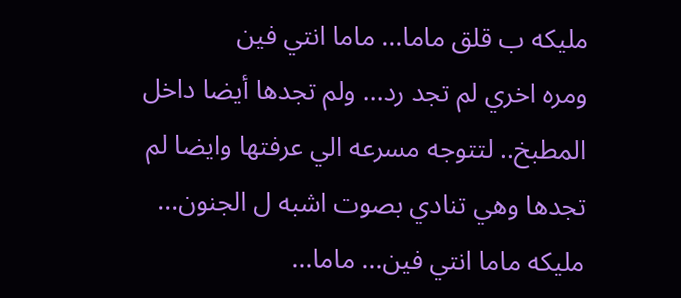مليكه ب قلق ماما... ماما انتي فين
ومره اخري لم تجد رد... ولم تجدها أيضا داخل المطبخ.. لتتوجه مسرعه الي عرفتها وايضا لم تجدها وهي تنادي بصوت اشبه ل الجنون...
مليكه ماما انتي فين... ماما...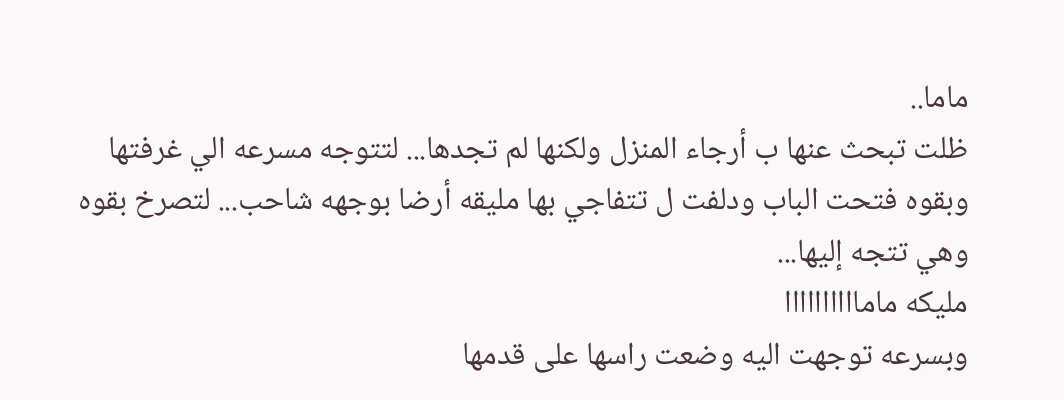ماما..
ظلت تبحث عنها ب أرجاء المنزل ولكنها لم تجدها... لتتوجه مسرعه الي غرفتها وبقوه فتحت الباب ودلفت ل تتفاجي بها مليقه أرضا بوجهه شاحب... لتصرخ بقوه وهي تتجه إليها...
مليكه ماماااااااااا
وبسرعه توجهت اليه وضعت راسها على قدمها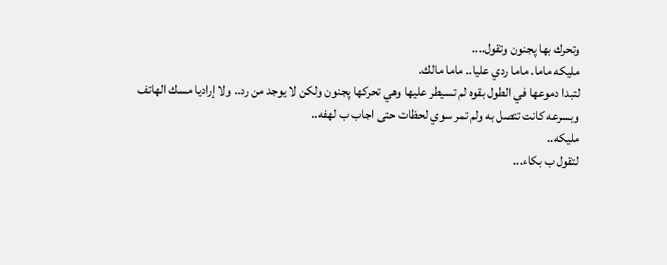وتحرك بها پجنون وتقول....
مليكه ماما. ماما ردي عليا.. ماما مالك.
لتبدا دموعها في الطول بقوه لم تسيطر عليها وهي تحركها پجنون ولكن لا يوجد من رد.. ولا إراديا مسك الهاتف وبسرعه كانت تتصل به ولم تمر سوي لحظات حتى اجاب ب لهفه..
مليكه..
لتقول ب بكاء...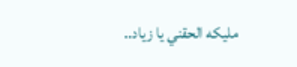مليكه الحقني يا زياد..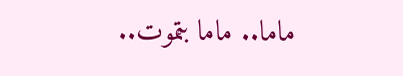ماما.. ماما بټموت..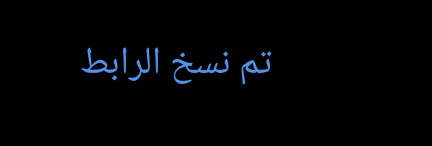تم نسخ الرابط